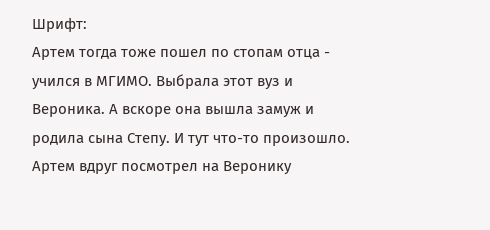Шрифт:
Артем тогда тоже пошел по стопам отца - учился в МГИМО. Выбрала этот вуз и Вероника. А вскоре она вышла замуж и родила сына Степу. И тут что-то произошло. Артем вдруг посмотрел на Веронику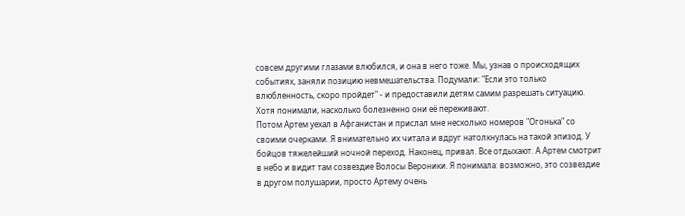совсем другими глазами влюбился, и она в него тоже. Мы, узнав о происходящих событиях, заняли позицию невмешательства. Подумали: "Если это только влюбленность, скоро пройдет" - и предоставили детям самим разрешать ситуацию. Хотя понимали, насколько болезненно они её переживают.
Потом Артем уехал в Афганистан и прислал мне несколько номеров "Огонька" со своими очерками. Я внимательно их читала и вдруг натолкнулась на такой эпизод. У бойцов тяжелейший ночной переход. Наконец, привал. Все отдыхают. А Артем смотрит в небо и видит там созвездие Волосы Вероники. Я понимала: возможно, это созвездие в другом полушарии, просто Артему очень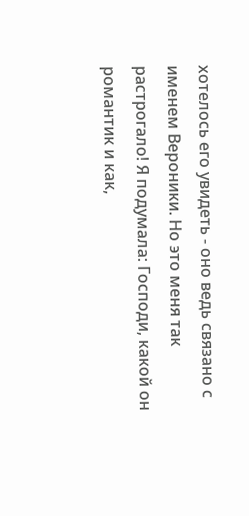хотелось его увидеть - оно ведь связано с именем Вероники. Но это меня так растрогало! Я подумала: Господи, какой он романтик и как,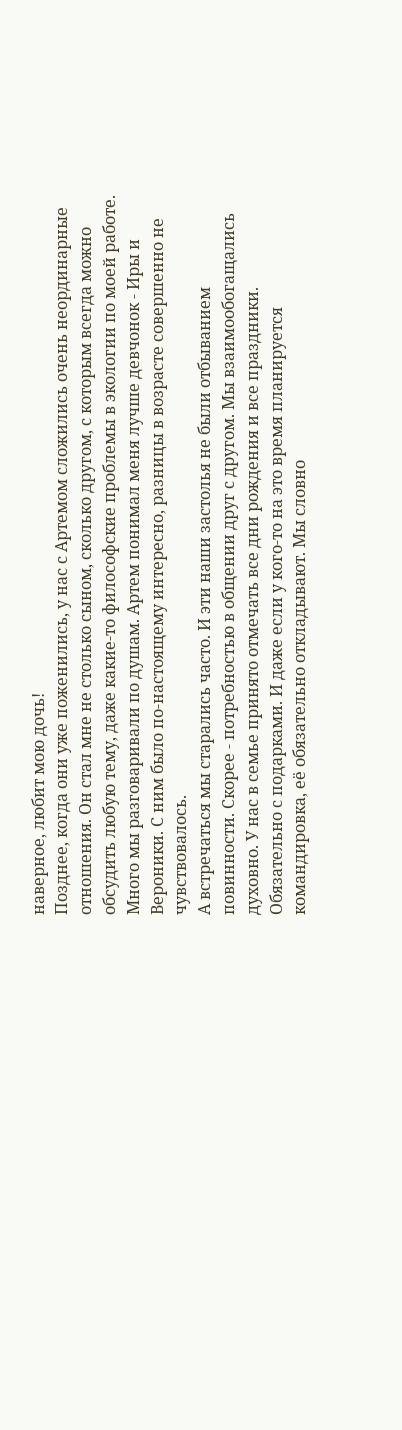наверное, любит мою дочь!
Позднее, когда они уже поженились, у нас с Артемом сложились очень неординарные отношения. Он стал мне не столько сыном, сколько другом, с которым всегда можно обсудить любую тему, даже какие-то философские проблемы в экологии по моей работе. Много мы разговаривали по душам. Артем понимал меня лучше девчонок - Иры и Вероники. С ним было по-настоящему интересно, разницы в возрасте совершенно не чувствовалось.
А встречаться мы старались часто. И эти наши застолья не были отбыванием повинности. Скорее - потребностью в общении друг с другом. Мы взаимообогащались духовно. У нас в семье принято отмечать все дни рождения и все праздники. Обязательно с подарками. И даже если у кого-то на это время планируется командировка, её обязательно откладывают. Мы словно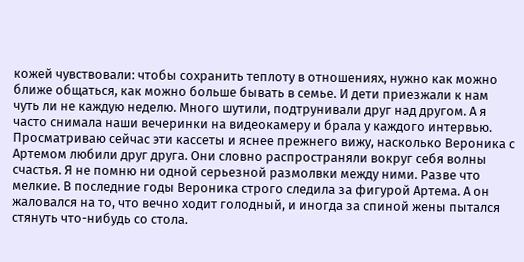кожей чувствовали: чтобы сохранить теплоту в отношениях, нужно как можно ближе общаться, как можно больше бывать в семье. И дети приезжали к нам чуть ли не каждую неделю. Много шутили, подтрунивали друг над другом. А я часто снимала наши вечеринки на видеокамеру и брала у каждого интервью.
Просматриваю сейчас эти кассеты и яснее прежнего вижу, насколько Вероника с Артемом любили друг друга. Они словно распространяли вокруг себя волны счастья. Я не помню ни одной серьезной размолвки между ними. Разве что мелкие. В последние годы Вероника строго следила за фигурой Артема. А он жаловался на то, что вечно ходит голодный, и иногда за спиной жены пытался стянуть что-нибудь со стола.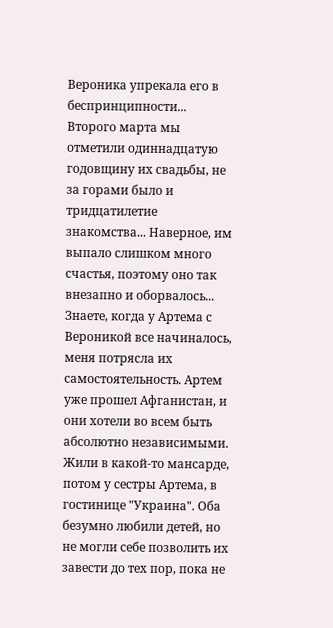Вероника упрекала его в беспринципности...
Второго марта мы отметили одиннадцатую годовщину их свадьбы, не за горами было и тридцатилетие знакомства... Наверное, им выпало слишком много счастья, поэтому оно так внезапно и оборвалось... Знаете, когда у Артема с Вероникой все начиналось, меня потрясла их самостоятельность. Артем уже прошел Афганистан, и они хотели во всем быть абсолютно независимыми. Жили в какой-то мансарде, потом у сестры Артема, в гостинице "Украина". Оба безумно любили детей, но не могли себе позволить их завести до тех пор, пока не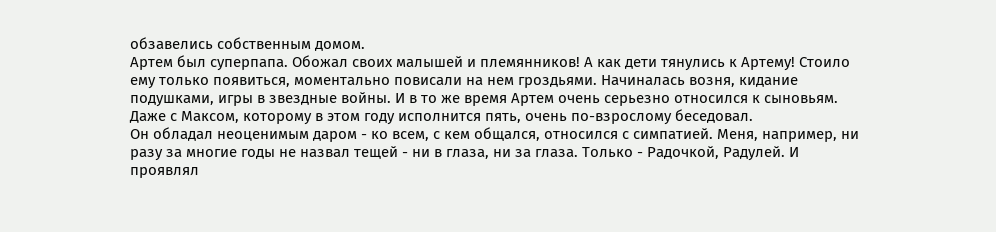обзавелись собственным домом.
Артем был суперпапа. Обожал своих малышей и племянников! А как дети тянулись к Артему! Стоило ему только появиться, моментально повисали на нем гроздьями. Начиналась возня, кидание подушками, игры в звездные войны. И в то же время Артем очень серьезно относился к сыновьям. Даже с Максом, которому в этом году исполнится пять, очень по-взрослому беседовал.
Он обладал неоценимым даром - ко всем, с кем общался, относился с симпатией. Меня, например, ни разу за многие годы не назвал тещей - ни в глаза, ни за глаза. Только - Радочкой, Радулей. И проявлял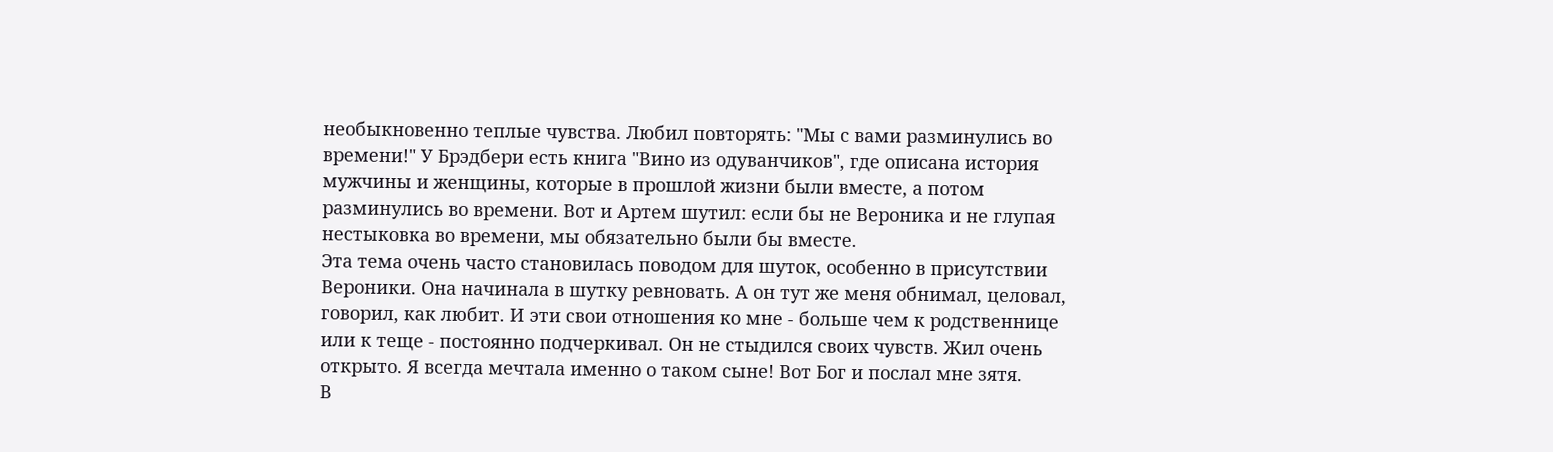необыкновенно теплые чувства. Любил повторять: "Мы с вами разминулись во времени!" У Брэдбери есть книга "Вино из одуванчиков", где описана история мужчины и женщины, которые в прошлой жизни были вместе, а потом разминулись во времени. Вот и Артем шутил: если бы не Вероника и не глупая нестыковка во времени, мы обязательно были бы вместе.
Эта тема очень часто становилась поводом для шуток, особенно в присутствии Вероники. Она начинала в шутку ревновать. А он тут же меня обнимал, целовал, говорил, как любит. И эти свои отношения ко мне - больше чем к родственнице или к теще - постоянно подчеркивал. Он не стыдился своих чувств. Жил очень открыто. Я всегда мечтала именно о таком сыне! Вот Бог и послал мне зятя.
В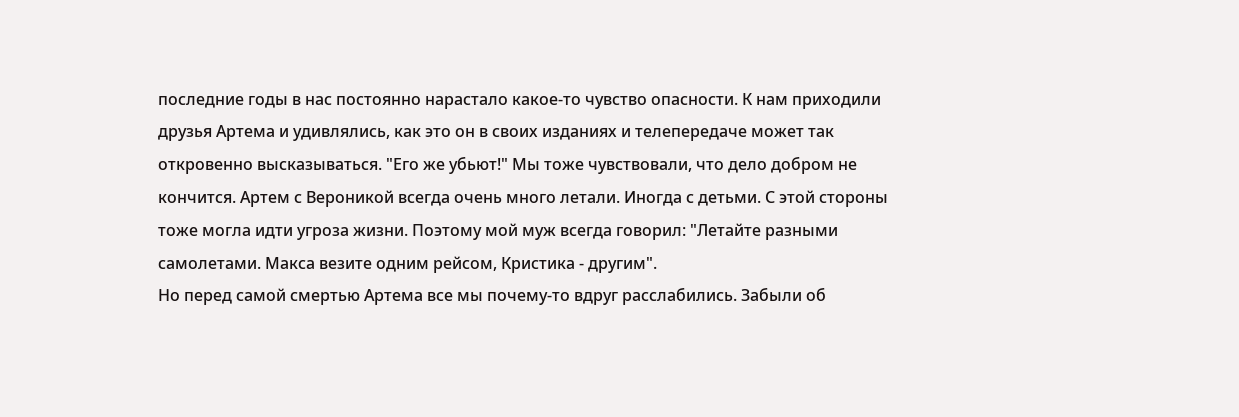последние годы в нас постоянно нарастало какое-то чувство опасности. К нам приходили друзья Артема и удивлялись, как это он в своих изданиях и телепередаче может так откровенно высказываться. "Его же убьют!" Мы тоже чувствовали, что дело добром не кончится. Артем с Вероникой всегда очень много летали. Иногда с детьми. С этой стороны тоже могла идти угроза жизни. Поэтому мой муж всегда говорил: "Летайте разными самолетами. Макса везите одним рейсом, Кристика - другим".
Но перед самой смертью Артема все мы почему-то вдруг расслабились. Забыли об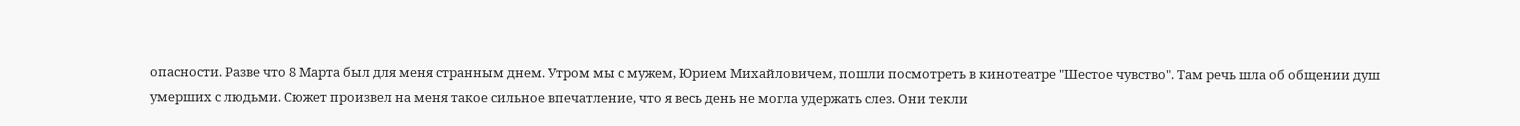опасности. Разве что 8 Марта был для меня странным днем. Утром мы с мужем, Юрием Михайловичем, пошли посмотреть в кинотеатре "Шестое чувство". Там речь шла об общении душ умерших с людьми. Сюжет произвел на меня такое сильное впечатление, что я весь день не могла удержать слез. Они текли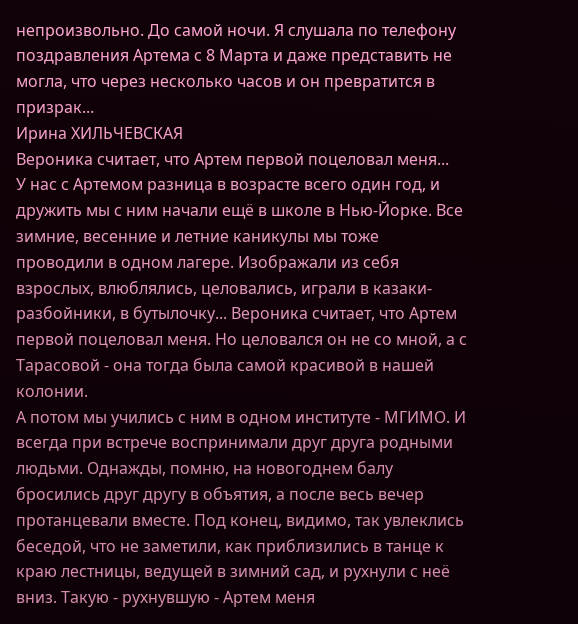непроизвольно. До самой ночи. Я слушала по телефону поздравления Артема с 8 Марта и даже представить не могла, что через несколько часов и он превратится в призрак...
Ирина ХИЛЬЧЕВСКАЯ
Вероника считает, что Артем первой поцеловал меня...
У нас с Артемом разница в возрасте всего один год, и дружить мы с ним начали ещё в школе в Нью-Йорке. Все зимние, весенние и летние каникулы мы тоже проводили в одном лагере. Изображали из себя взрослых, влюблялись, целовались, играли в казаки-разбойники, в бутылочку... Вероника считает, что Артем первой поцеловал меня. Но целовался он не со мной, а с Тарасовой - она тогда была самой красивой в нашей колонии.
А потом мы учились с ним в одном институте - МГИМО. И всегда при встрече воспринимали друг друга родными людьми. Однажды, помню, на новогоднем балу бросились друг другу в объятия, а после весь вечер протанцевали вместе. Под конец, видимо, так увлеклись беседой, что не заметили, как приблизились в танце к краю лестницы, ведущей в зимний сад, и рухнули с неё вниз. Такую - рухнувшую - Артем меня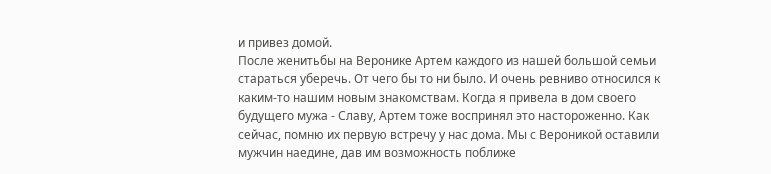и привез домой.
После женитьбы на Веронике Артем каждого из нашей большой семьи стараться уберечь. От чего бы то ни было. И очень ревниво относился к каким-то нашим новым знакомствам. Когда я привела в дом своего будущего мужа - Славу, Артем тоже воспринял это настороженно. Как сейчас, помню их первую встречу у нас дома. Мы с Вероникой оставили мужчин наедине, дав им возможность поближе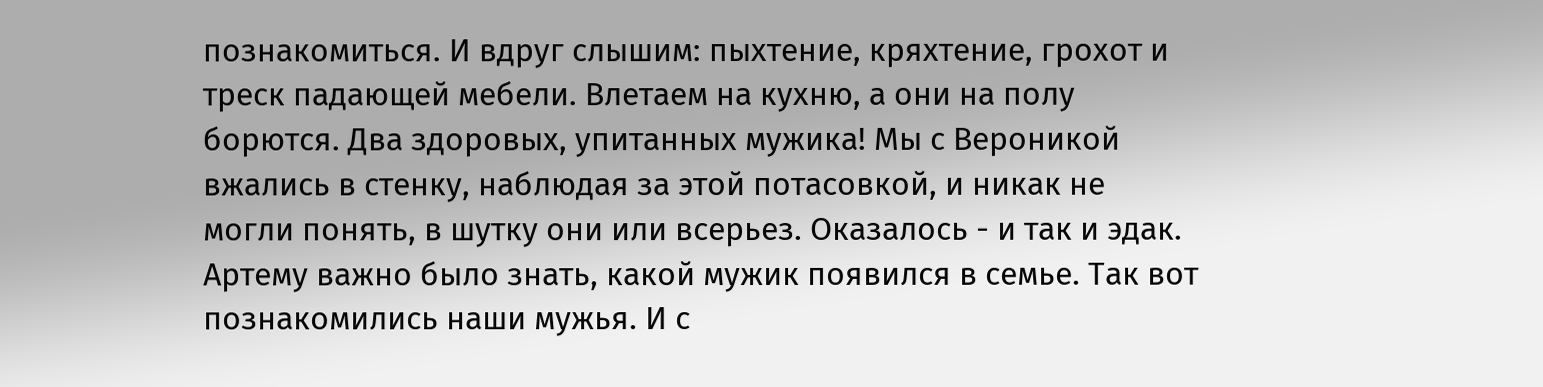познакомиться. И вдруг слышим: пыхтение, кряхтение, грохот и треск падающей мебели. Влетаем на кухню, а они на полу борются. Два здоровых, упитанных мужика! Мы с Вероникой вжались в стенку, наблюдая за этой потасовкой, и никак не могли понять, в шутку они или всерьез. Оказалось - и так и эдак. Артему важно было знать, какой мужик появился в семье. Так вот познакомились наши мужья. И с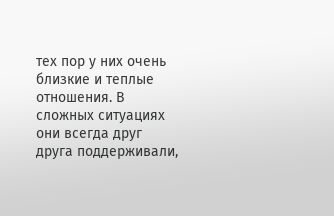тех пор у них очень близкие и теплые отношения. В сложных ситуациях они всегда друг друга поддерживали,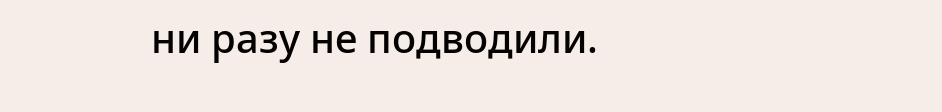ни разу не подводили.